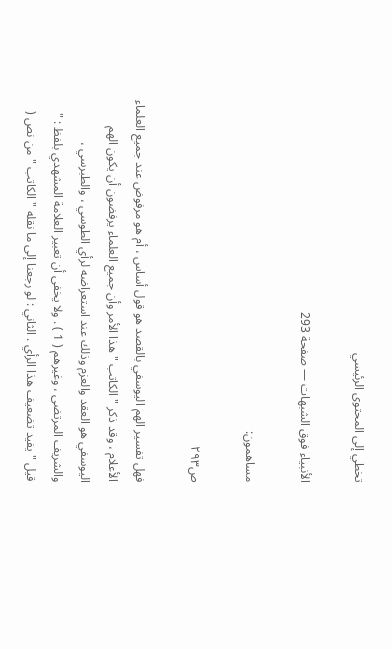تخطي إلى المحتوى الرئيسي

الأنبياء فوق الشبهات — صفحة 293

مساهمون:

ص٢٩٣

فهل تفسير الهم اليوسفي بالقصد هو قول أساس ، أم هو مرفوض عند جميع العلماء الأعلام ، وقد ذكر " الكاتب " هذا الأمر وأن جميع العلماء يرفضون أن يكون الهم اليوسفي هو العقد والعزم وذلك عند استعراضه لرأي الطوسي ، والطبرسي ، والشريف المرتضى ، وغيرهم ( 1 ) . ولا يخفى أن تعبير العلامة المشهدي بلفظ : " قيل " يفيد تضعيف هذا الرأي . الثاني : لو رجعنا إلى ما نقله " الكاتب " من نص (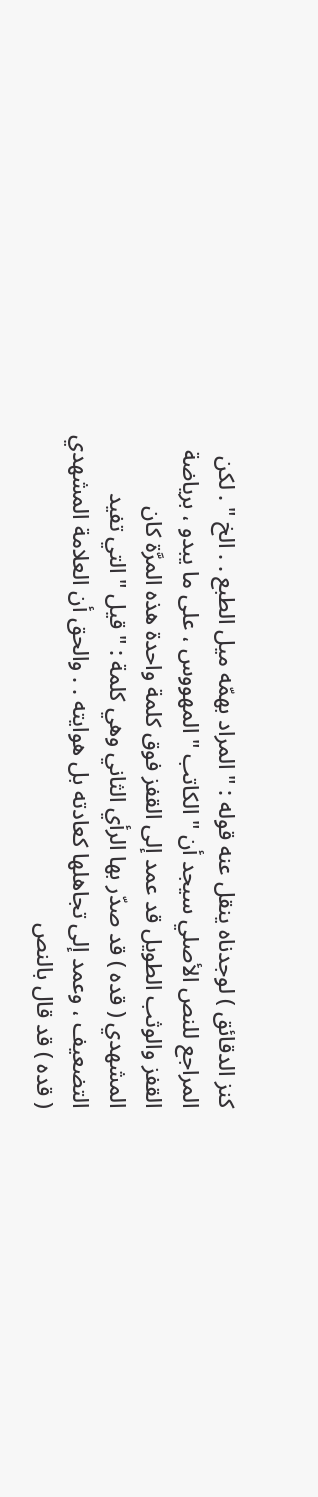كنز الدقائق ) لوجدناه ينقل عنه قوله : " المراد بهمّه ميل الطبع . . الخ " . لكن المراجع للنص الأصلي سيجد أن " الكاتب " المهووس ، على ما يبدو ، برياضة القفز والوثب الطويل قد عمد إلى القفز فوق كلمة واحدة هذه المرَّة كان المشهدي ( قده ) قد صدّر بها الرأي الثاني وهي كلمة : " قيل " التي تفيد التضعيف ، وعمد إلى تجاهلها كعادته بل هوايته . . والحق أن العلامة المشهدي ( قده ) قد قال بالنص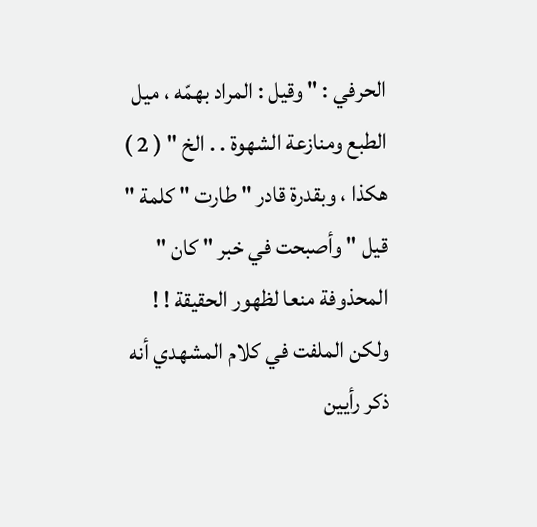الحرفي : " وقيل : المراد بهمّه ، ميل الطبع ومنازعة الشهوة . . الخ " ( 2 ) هكذا ، وبقدرة قادر " طارت " كلمة " قيل " وأصبحت في خبر " كان " المحذوفة منعا لظهور الحقيقة ! ! ولكن الملفت في كلام المشهدي أنه ذكر رأيين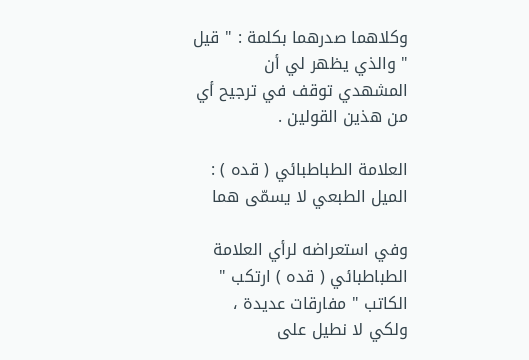وكلاهما صدرهما بكلمة : " قيل " والذي يظهر لي أن المشهدي توقف في ترجيح أي من هذين القولين .

العلامة الطباطبائي ( قده ) : الميل الطبعي لا يسمّى هما

وفي استعراضه لرأي العلامة الطباطبائي ( قده ) ارتكب " الكاتب " مفارقات عديدة ، ولكي لا نطيل على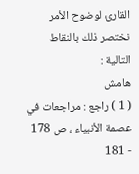القارئ لوضوح الأمر نختصر ذلك بالنقاط التالية :
هامش
( 1 ) راجع : مراجعات في عصمة الأنبياء ، ص 178 - 181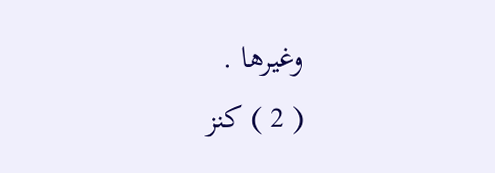وغيرها .
( 2 ) كنز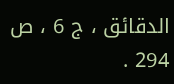الدقائق ، ج 6 ، ص 294 .